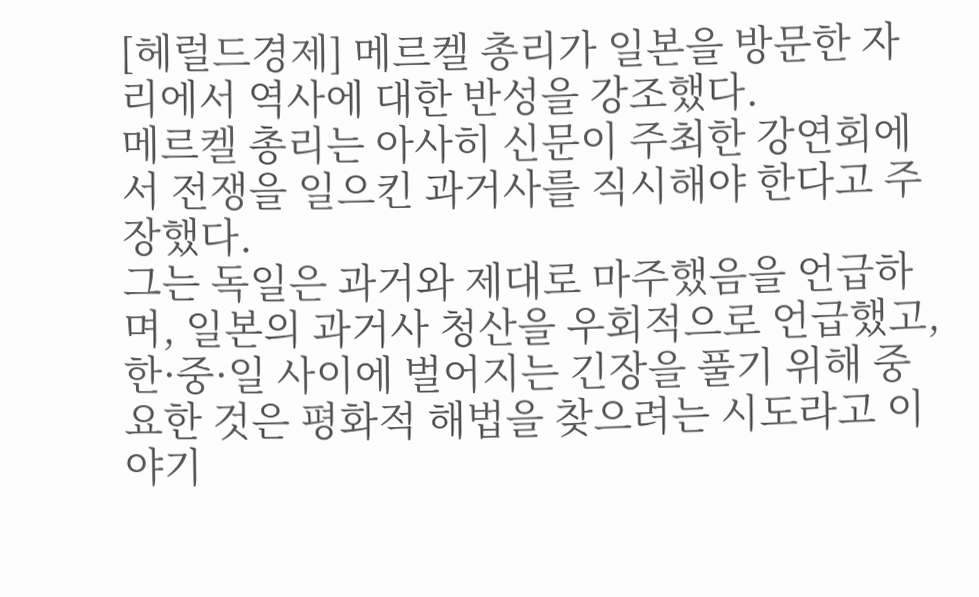[헤럴드경제] 메르켈 총리가 일본을 방문한 자리에서 역사에 대한 반성을 강조했다.
메르켈 총리는 아사히 신문이 주최한 강연회에서 전쟁을 일으킨 과거사를 직시해야 한다고 주장했다.
그는 독일은 과거와 제대로 마주했음을 언급하며, 일본의 과거사 청산을 우회적으로 언급했고, 한·중·일 사이에 벌어지는 긴장을 풀기 위해 중요한 것은 평화적 해법을 찾으려는 시도라고 이야기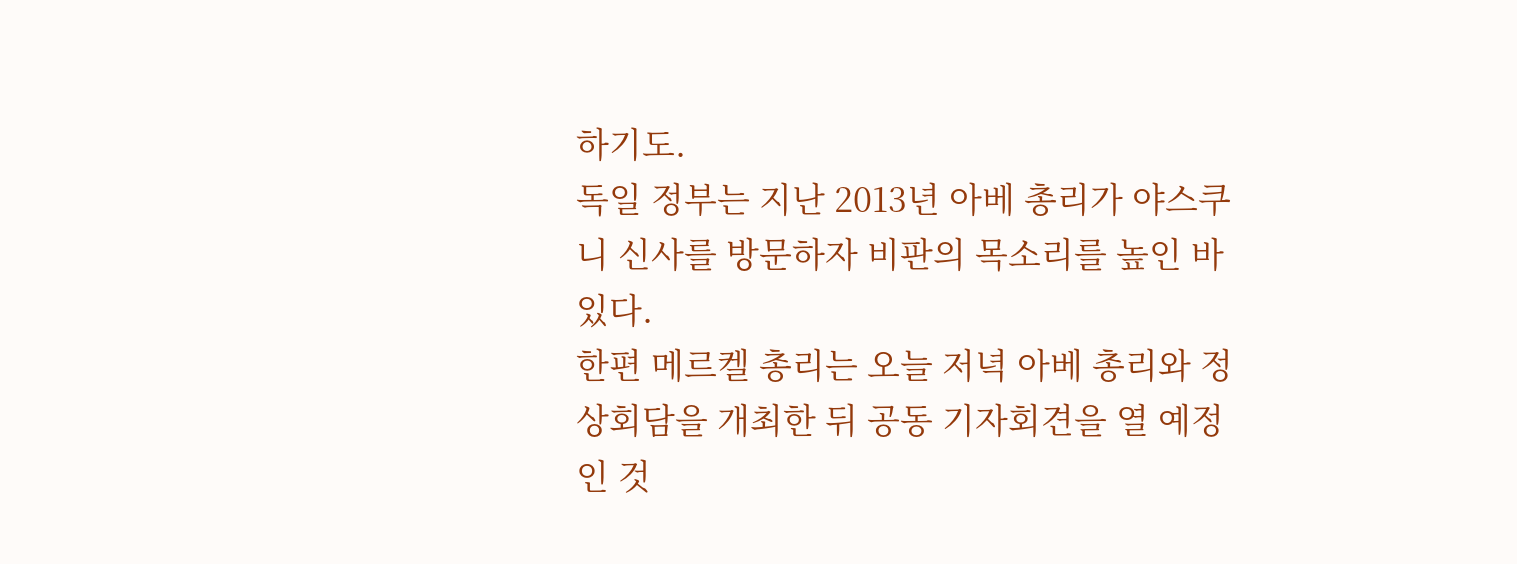하기도.
독일 정부는 지난 2013년 아베 총리가 야스쿠니 신사를 방문하자 비판의 목소리를 높인 바 있다.
한편 메르켈 총리는 오늘 저녁 아베 총리와 정상회담을 개최한 뒤 공동 기자회견을 열 예정인 것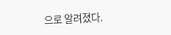으로 알려졌다.